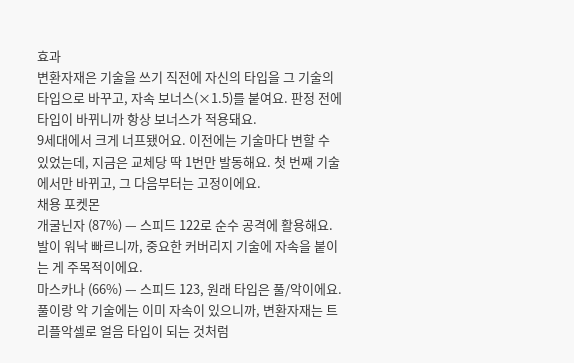효과
변환자재은 기술을 쓰기 직전에 자신의 타입을 그 기술의 타입으로 바꾸고, 자속 보너스(×1.5)를 붙여요. 판정 전에 타입이 바뀌니까 항상 보너스가 적용돼요.
9세대에서 크게 너프됐어요. 이전에는 기술마다 변할 수 있었는데, 지금은 교체당 딱 1번만 발동해요. 첫 번째 기술에서만 바뀌고, 그 다음부터는 고정이에요.
채용 포켓몬
개굴닌자 (87%) — 스피드 122로 순수 공격에 활용해요. 발이 워낙 빠르니까, 중요한 커버리지 기술에 자속을 붙이는 게 주목적이에요.
마스카나 (66%) — 스피드 123, 원래 타입은 풀/악이에요. 풀이랑 악 기술에는 이미 자속이 있으니까, 변환자재는 트리플악셀로 얼음 타입이 되는 것처럼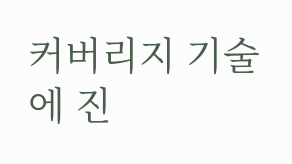커버리지 기술에 진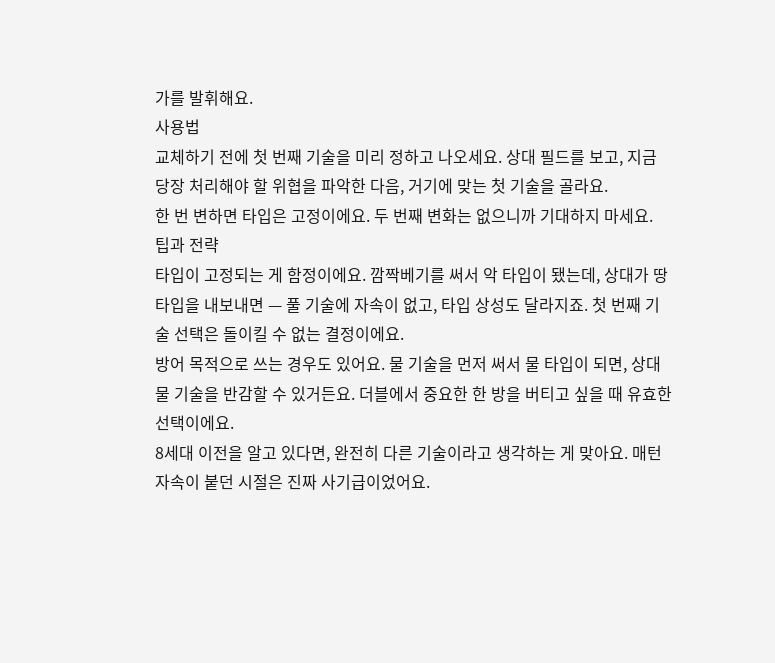가를 발휘해요.
사용법
교체하기 전에 첫 번째 기술을 미리 정하고 나오세요. 상대 필드를 보고, 지금 당장 처리해야 할 위협을 파악한 다음, 거기에 맞는 첫 기술을 골라요.
한 번 변하면 타입은 고정이에요. 두 번째 변화는 없으니까 기대하지 마세요.
팁과 전략
타입이 고정되는 게 함정이에요. 깜짝베기를 써서 악 타입이 됐는데, 상대가 땅 타입을 내보내면 — 풀 기술에 자속이 없고, 타입 상성도 달라지죠. 첫 번째 기술 선택은 돌이킬 수 없는 결정이에요.
방어 목적으로 쓰는 경우도 있어요. 물 기술을 먼저 써서 물 타입이 되면, 상대 물 기술을 반감할 수 있거든요. 더블에서 중요한 한 방을 버티고 싶을 때 유효한 선택이에요.
8세대 이전을 알고 있다면, 완전히 다른 기술이라고 생각하는 게 맞아요. 매턴 자속이 붙던 시절은 진짜 사기급이었어요.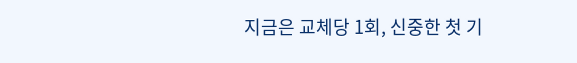지금은 교체당 1회, 신중한 첫 기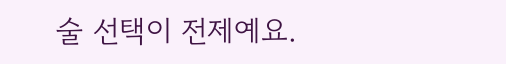술 선택이 전제예요.